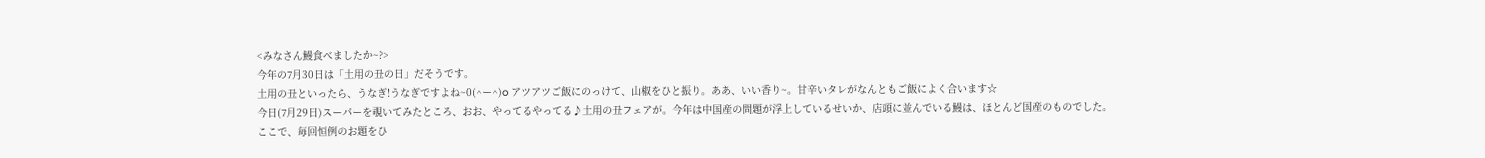<みなさん鰻食べましたか~?>
今年の7月30日は「土用の丑の日」だそうです。
土用の丑といったら、うなぎ!うなぎですよね~0(^ー^)o アツアツご飯にのっけて、山椒をひと振り。ああ、いい香り~。甘辛いタレがなんともご飯によく合います☆
今日(7月29日)スーパーを覗いてみたところ、おお、やってるやってる♪土用の丑フェアが。今年は中国産の問題が浮上しているせいか、店頭に並んでいる鰻は、ほとんど国産のものでした。
ここで、毎回恒例のお題をひ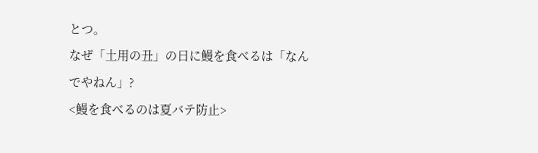とつ。
なぜ「土用の丑」の日に鰻を食べるは「なんでやねん」?
<鰻を食べるのは夏バテ防止>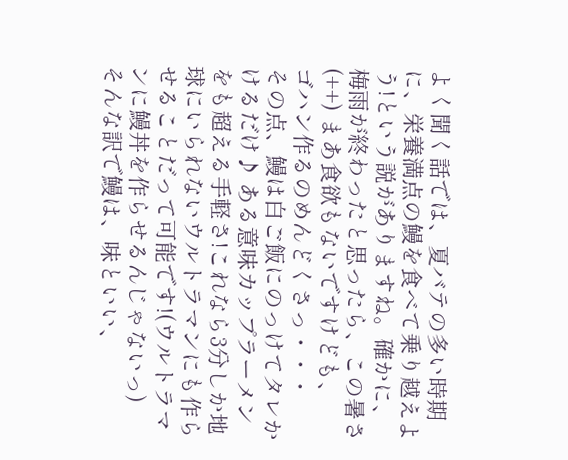よく聞く話では、夏バテの多い時期に、栄養満点の鰻を食べて乗り越えよう!という説がありますね。確かに、梅雨が終わったと思ったら、この暑さ(++) まあ食欲もないですけども、
ゴハン作るのめんどくさっ・・・
その点、鰻は白ご飯にのっけてタレかけるだけ♪ ある意味カップラーメンをも超える手軽さ!これなら3分しか地球にいられないウルトラマンにも作らせることだって可能です!(ウルトラマンに鰻丼を作らせるんじゃないっ)
そんな訳で鰻は、味といい、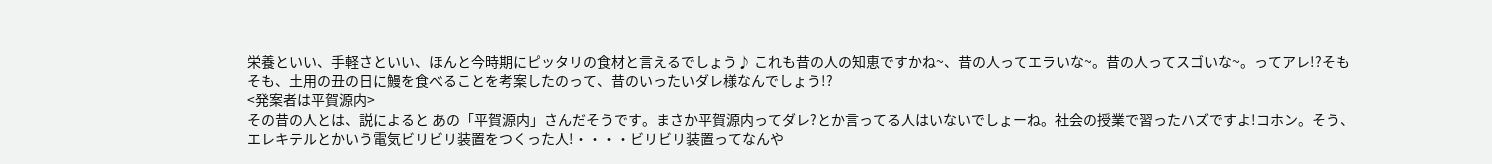栄養といい、手軽さといい、ほんと今時期にピッタリの食材と言えるでしょう♪ これも昔の人の知恵ですかね~、昔の人ってエラいな~。昔の人ってスゴいな~。ってアレ!?そもそも、土用の丑の日に鰻を食べることを考案したのって、昔のいったいダレ様なんでしょう!?
<発案者は平賀源内>
その昔の人とは、説によると あの「平賀源内」さんだそうです。まさか平賀源内ってダレ?とか言ってる人はいないでしょーね。社会の授業で習ったハズですよ!コホン。そう、エレキテルとかいう電気ビリビリ装置をつくった人!・・・・ビリビリ装置ってなんや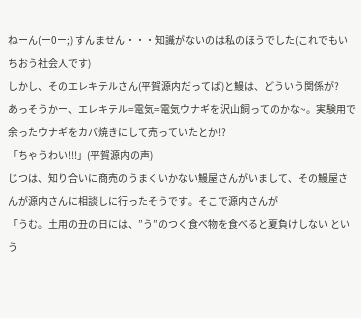ねーん(ー0ー;) すんません・・・知識がないのは私のほうでした(これでもいちおう社会人です)
しかし、そのエレキテルさん(平賀源内だってば)と鰻は、どういう関係が?
あっそうかー、エレキテル=電気=電気ウナギを沢山飼ってのかな~。実験用で余ったウナギをカバ焼きにして売っていたとか!?
「ちゃうわい!!!」(平賀源内の声)
じつは、知り合いに商売のうまくいかない鰻屋さんがいまして、その鰻屋さんが源内さんに相談しに行ったそうです。そこで源内さんが
「うむ。土用の丑の日には、”う”のつく食べ物を食べると夏負けしない という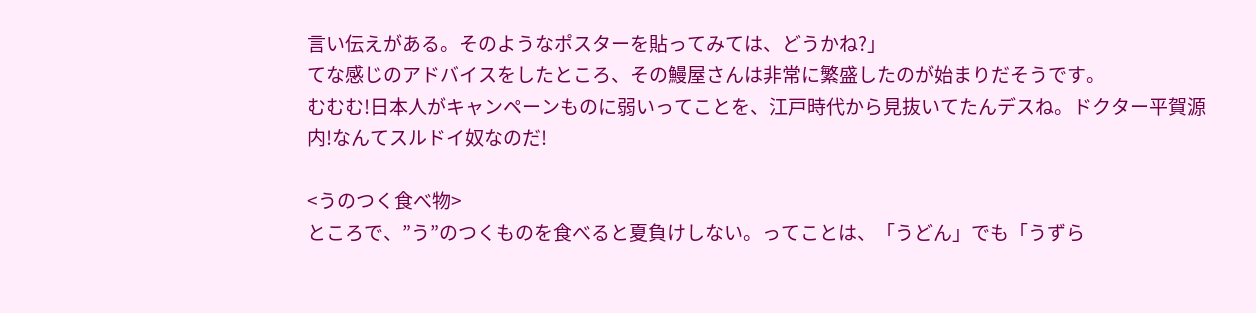言い伝えがある。そのようなポスターを貼ってみては、どうかね?」
てな感じのアドバイスをしたところ、その鰻屋さんは非常に繁盛したのが始まりだそうです。
むむむ!日本人がキャンペーンものに弱いってことを、江戸時代から見抜いてたんデスね。ドクター平賀源内!なんてスルドイ奴なのだ!

<うのつく食べ物>
ところで、”う”のつくものを食べると夏負けしない。ってことは、「うどん」でも「うずら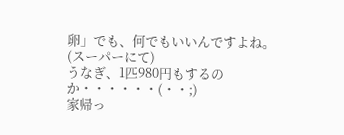卵」でも、何でもいいんですよね。
(スーパーにて)
うなぎ、1匹980円もするのか・・・・・・(・・;)
家帰っ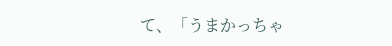て、「うまかっちゃ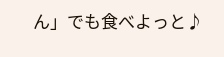ん」でも食べよっと♪